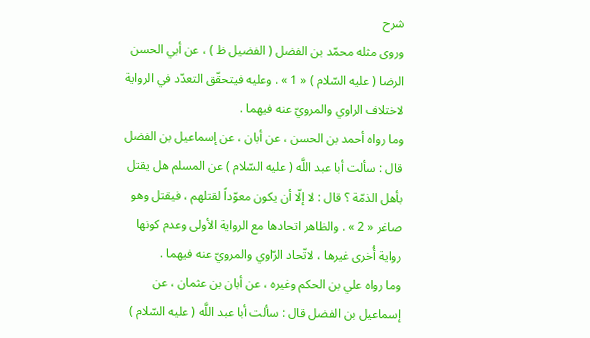شرح
وروى مثله محمّد بن الفضل ( الفضيل ظ ) ، عن أبي الحسن الرضا ( عليه السّلام ) « 1 » . وعليه فيتحقّق التعدّد في الرواية لاختلاف الراوي والمرويّ عنه فيهما .
وما رواه أحمد بن الحسن ، عن أبان ، عن إسماعيل بن الفضل قال : سألت أبا عبد اللَّه ( عليه السّلام ) عن المسلم هل يقتل بأهل الذمّة ؟ قال : لا إلّا أن يكون معوّداً لقتلهم ، فيقتل وهو صاغر « 2 » . والظاهر اتحادها مع الرواية الأولى وعدم كونها رواية أُخرى غيرها ، لاتّحاد الرّاوي والمرويّ عنه فيهما .
وما رواه علي بن الحكم وغيره ، عن أبان بن عثمان ، عن إسماعيل بن الفضل قال : سألت أبا عبد اللَّه ( عليه السّلام )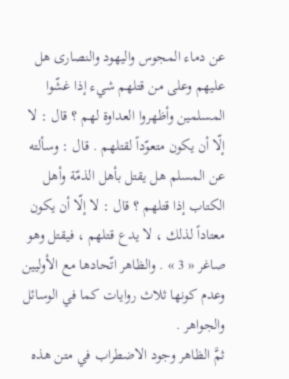عن دماء المجوس واليهود والنصارى هل عليهم وعلى من قتلهم شيء إذا غشّوا المسلمين وأظهروا العداوة لهم ؟ قال : لا إلّا أن يكون متعوّداً لقتلهم . قال : وسألته عن المسلم هل يقتل بأهل الذمّة وأهل الكتاب إذا قتلهم ؟ قال : لا إلّا أن يكون معتاداً لذلك ، لا يدع قتلهم ، فيقتل وهو صاغر « 3 » . والظاهر اتّحادها مع الأوليين وعدم كونها ثلاث روايات كما في الوسائل والجواهر .
ثمَّ الظاهر وجود الاضطراب في متن هذه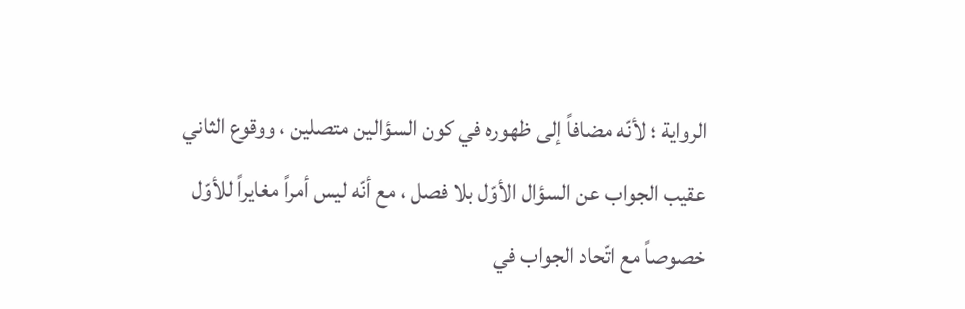الرواية ؛ لأنّه مضافاً إلى ظهوره في كون السؤالين متصلين ، ووقوع الثاني عقيب الجواب عن السؤال الأوّل بلا فصل ، مع أنّه ليس أمراً مغايراً للأوّل خصوصاً مع اتّحاد الجواب في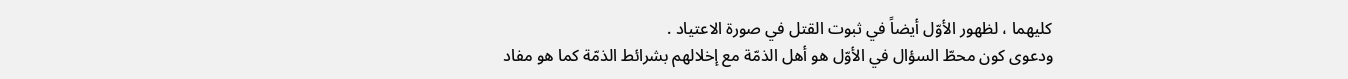كليهما ، لظهور الأوّل أيضاً في ثبوت القتل في صورة الاعتياد .
ودعوى كون محطّ السؤال في الأوّل هو أهل الذمّة مع إخلالهم بشرائط الذمّة كما هو مفاد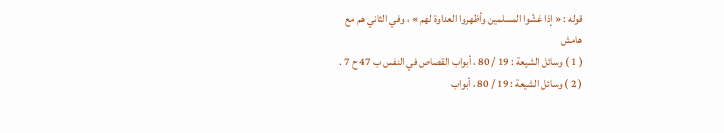قوله : « إذا غشّوا المسلمين وأظهروا العداوة لهم » ، وفي الثاني هم مع
هامش
( 1 ) وسائل الشيعة : 19 / 80 ، أبواب القصاص في النفس ب 47 ح 7 .
( 2 ) وسائل الشيعة : 19 / 80 ، أبواب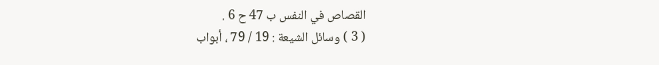القصاص في النفس ب 47 ح 6 .
( 3 ) وسائل الشيعة : 19 / 79 ، أبواب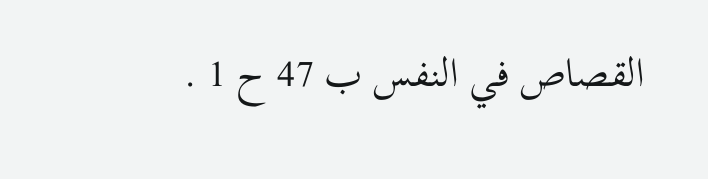القصاص في النفس ب 47 ح 1 .